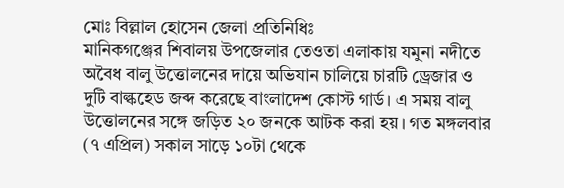মোঃ বিল্লাল হোসেন জেলা প্রতিনিধিঃ
মানিকগঞ্জের শিবালয় উপজেলার তেওতা এলাকায় যমুনা নদীতে অবৈধ বালু উত্তোলনের দায়ে অভিযান চালিয়ে চারটি ড্রেজার ও দুটি বাল্কহেড জব্দ করেছে বাংলাদেশ কোস্ট গার্ড। এ সময় বালু উত্তোলনের সঙ্গে জড়িত ২০ জনকে আটক করা হয়। গত মঙ্গলবার (৭ এপ্রিল) সকাল সাড়ে ১০টা থেকে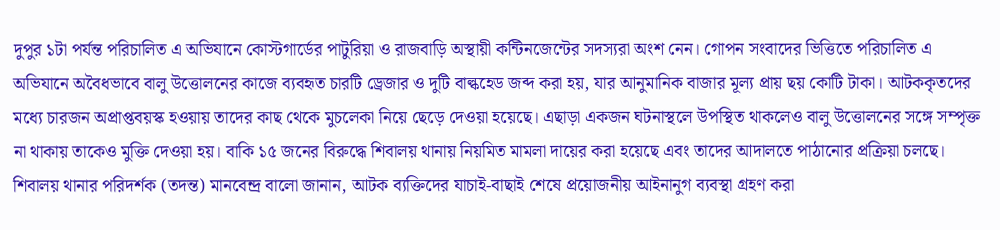দুপুর ১টা পর্যন্ত পরিচালিত এ অভিযানে কোস্টগার্ডের পাটুরিয়া ও রাজবাড়ি অস্থায়ী কন্টিনজেন্টের সদস্যরা অংশ নেন। গোপন সংবাদের ভিত্তিতে পরিচালিত এ অভিযানে অবৈধভাবে বালু উত্তোলনের কাজে ব্যবহৃত চারটি ড্রেজার ও দুটি বাল্কহেড জব্দ করা হয়, যার আনুমানিক বাজার মূল্য প্রায় ছয় কোটি টাকা। আটককৃতদের মধ্যে চারজন অপ্রাপ্তবয়স্ক হওয়ায় তাদের কাছ থেকে মুচলেকা নিয়ে ছেড়ে দেওয়া হয়েছে। এছাড়া একজন ঘটনাস্থলে উপস্থিত থাকলেও বালু উত্তোলনের সঙ্গে সম্পৃক্ত না থাকায় তাকেও মুক্তি দেওয়া হয়। বাকি ১৫ জনের বিরুদ্ধে শিবালয় থানায় নিয়মিত মামলা দায়ের করা হয়েছে এবং তাদের আদালতে পাঠানোর প্রক্রিয়া চলছে। শিবালয় থানার পরিদর্শক (তদন্ত) মানবেন্দ্র বালো জানান, আটক ব্যক্তিদের যাচাই-বাছাই শেষে প্রয়োজনীয় আইনানুগ ব্যবস্থা গ্রহণ করা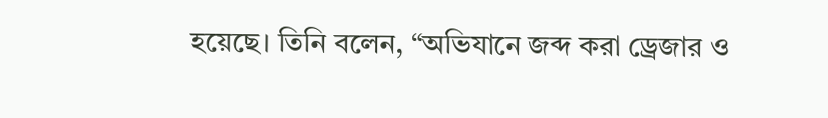হয়েছে। তিনি বলেন, “অভিযানে জব্দ করা ড্রেজার ও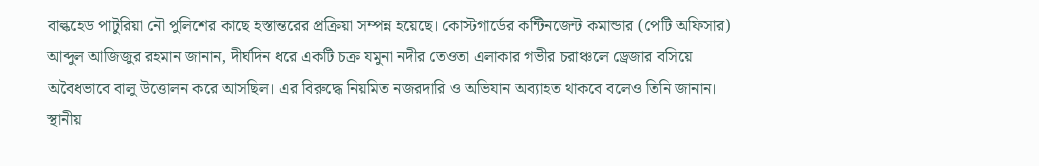বাল্কহেড পাটুরিয়া নৌ পুলিশের কাছে হস্তান্তরের প্রক্রিয়া সম্পন্ন হয়েছে। কোস্টগার্ডের কন্টিনজেন্ট কমান্ডার (পেটি অফিসার) আব্দুল আজিজুর রহমান জানান, দীর্ঘদিন ধরে একটি চক্র যমুনা নদীর তেওতা এলাকার গভীর চরাঞ্চলে ড্রেজার বসিয়ে অবৈধভাবে বালু উত্তোলন করে আসছিল। এর বিরুদ্ধে নিয়মিত নজরদারি ও অভিযান অব্যাহত থাকবে বলেও তিনি জানান। স্থানীয়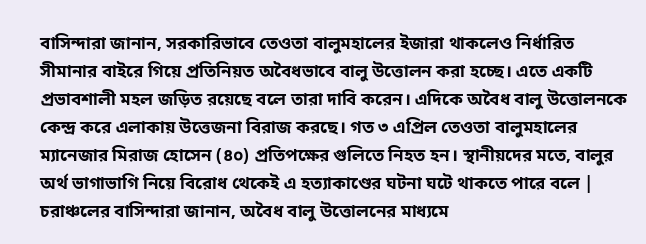বাসিন্দারা জানান, সরকারিভাবে তেওতা বালুমহালের ইজারা থাকলেও নির্ধারিত সীমানার বাইরে গিয়ে প্রতিনিয়ত অবৈধভাবে বালু উত্তোলন করা হচ্ছে। এতে একটি প্রভাবশালী মহল জড়িত রয়েছে বলে তারা দাবি করেন। এদিকে অবৈধ বালু উত্তোলনকে কেন্দ্র করে এলাকায় উত্তেজনা বিরাজ করছে। গত ৩ এপ্রিল তেওতা বালুমহালের ম্যানেজার মিরাজ হোসেন (৪০) প্রতিপক্ষের গুলিতে নিহত হন। স্থানীয়দের মতে, বালুর অর্থ ভাগাভাগি নিয়ে বিরোধ থেকেই এ হত্যাকাণ্ডের ঘটনা ঘটে থাকতে পারে বলে | চরাঞ্চলের বাসিন্দারা জানান, অবৈধ বালু উত্তোলনের মাধ্যমে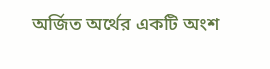অর্জিত অর্থের একটি অংশ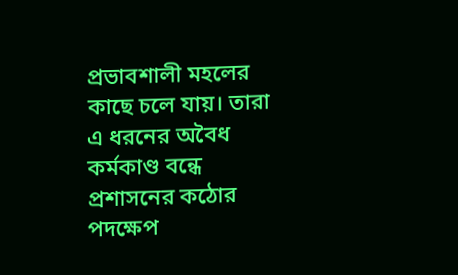প্রভাবশালী মহলের কাছে চলে যায়। তারা এ ধরনের অবৈধ কর্মকাণ্ড বন্ধে প্রশাসনের কঠোর পদক্ষেপ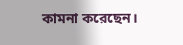কামনা করেছেন।